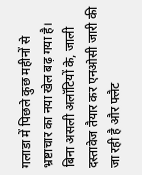गलाडा में पिछले कुछ महीनों से भ्रष्टाचार का नया खेल बढ़ गया है। बिना असली अलॉटियों के, जाली दस्तावेज तैयार कर एनओसी जारी की जा रही है और फ्लैट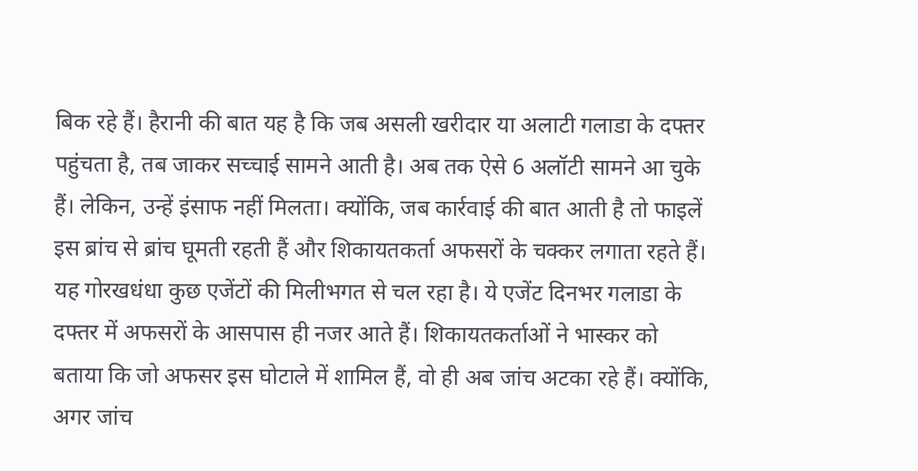बिक रहे हैं। हैरानी की बात यह है कि जब असली खरीदार या अलाटी गलाडा के दफ्तर पहुंचता है, तब जाकर सच्चाई सामने आती है। अब तक ऐसे 6 अलॉटी सामने आ चुके हैं। लेकिन, उन्हें इंसाफ नहीं मिलता। क्योंकि, जब कार्रवाई की बात आती है तो फाइलें इस ब्रांच से ब्रांच घूमती रहती हैं और शिकायतकर्ता अफसरों के चक्कर लगाता रहते हैं। यह गोरखधंधा कुछ एजेंटों की मिलीभगत से चल रहा है। ये एजेंट दिनभर गलाडा के दफ्तर में अफसरों के आसपास ही नजर आते हैं। शिकायतकर्ताओं ने भास्कर को बताया कि जो अफसर इस घोटाले में शामिल हैं, वो ही अब जांच अटका रहे हैं। क्योंकि, अगर जांच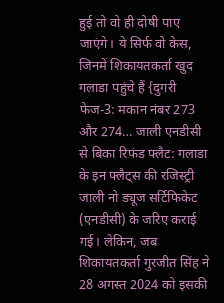हुई तो वो ही दोषी पाए जाएंगे। ये सिर्फ वो केस, जिनमें शिकायतकर्ता खुद गलाडा पहुंचे हैं {दुगरी फेज-3: मकान नंबर 273 और 274… जाली एनडीसी से बिका रिफंड फ्लैट: गलाडा के इन फ्लैट्स की रजिस्ट्री जाली नो ड्यूज सर्टिफिकेट (एनडीसी) के जरिए कराई गई। लेकिन, जब शिकायतकर्ता गुरजीत सिंह ने 28 अगस्त 2024 को इसकी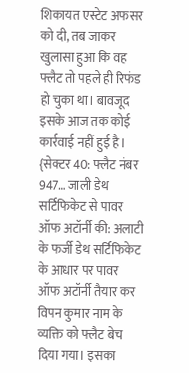शिकायत एस्टेट अफसर को दी, तब जाकर खुलासा हुआ कि वह फ्लैट तो पहले ही रिफंड हो चुका था। बावजूद इसके आज तक कोई कार्रवाई नहीं हुई है। {सेक्टर 40: फ्लैट नंबर 947… जाली डेथ सर्टिफिकेट से पावर ऑफ अटॉर्नी की: अलाटी के फर्जी डेथ सर्टिफिकेट के आधार पर पावर ऑफ अटॉर्नी तैयार कर विपन कुमार नाम के व्यक्ति को फ्लैट बेच दिया गया। इसका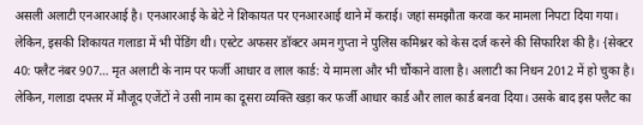असली अलाटी एनआरआई है। एनआरआई के बेटे ने शिकायत पर एनआरआई थाने में कराई। जहां समझौता करवा कर मामला निपटा दिया गया। लेकिन, इसकी शिकायत गलाडा में भी पेंडिंग थी। एस्टेट अफसर डॉक्टर अमन गुप्ता ने पुलिस कमिश्नर को केस दर्ज करने की सिफारिश की है। {सेक्टर 40: फ्लैट नंबर 907… मृत अलाटी के नाम पर फर्जी आधार व लाल कार्ड: ये मामला और भी चौंकाने वाला है। अलाटी का निधन 2012 में हो चुका है। लेकिन, गलाडा दफ्तर में मौजूद एजेंटों ने उसी नाम का दूसरा व्यक्ति खड़ा कर फर्जी आधार कार्ड और लाल कार्ड बनवा दिया। उसके बाद इस फ्लैट का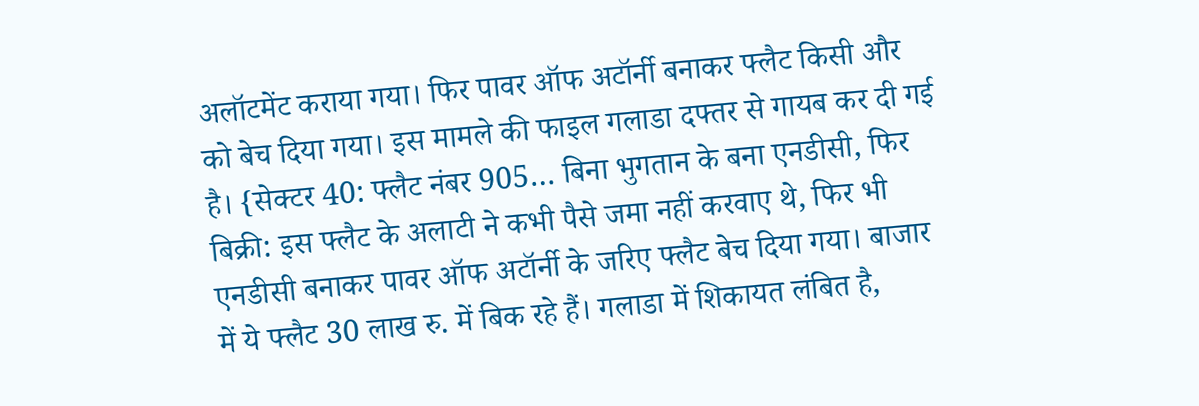अलॉटमेंट कराया गया। फिर पावर ऑफ अटॉर्नी बनाकर फ्लैट किसी और को बेच दिया गया। इस मामले की फाइल गलाडा दफ्तर से गायब कर दी गई है। {सेक्टर 40: फ्लैट नंबर 905… बिना भुगतान के बना एनडीसी, फिर बिक्री: इस फ्लैट के अलाटी ने कभी पैसे जमा नहीं करवाए थे, फिर भी एनडीसी बनाकर पावर ऑफ अटॉर्नी के जरिए फ्लैट बेच दिया गया। बाजार में ये फ्लैट 30 लाख रु. में बिक रहे हैं। गलाडा में शिकायत लंबित है,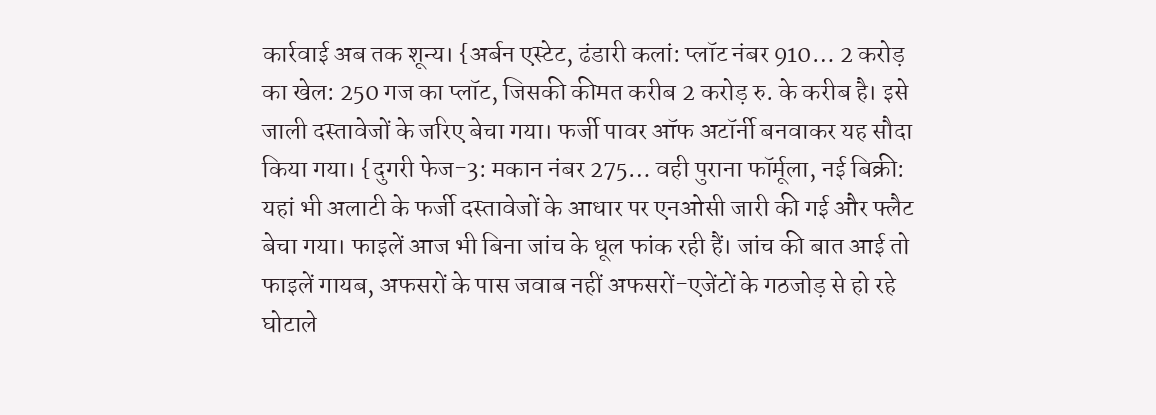कार्रवाई अब तक शून्य। {अर्बन एस्टेट, ढंडारी कलां: प्लॉट नंबर 910… 2 करोड़ का खेल: 250 गज का प्लॉट, जिसकी कीमत करीब 2 करोड़ रु. के करीब है। इसे जाली दस्तावेजों के जरिए बेचा गया। फर्जी पावर ऑफ अटॉर्नी बनवाकर यह सौदा किया गया। {दुगरी फेज-3: मकान नंबर 275… वही पुराना फॉर्मूला, नई बिक्री: यहां भी अलाटी के फर्जी दस्तावेजों के आधार पर एनओसी जारी की गई और फ्लैट बेचा गया। फाइलें आज भी बिना जांच के धूल फांक रही हैं। जांच की बात आई तो फाइलें गायब, अफसरों के पास जवाब नहीं अफसरों-एजेंटों के गठजोड़ से हो रहे घोटाले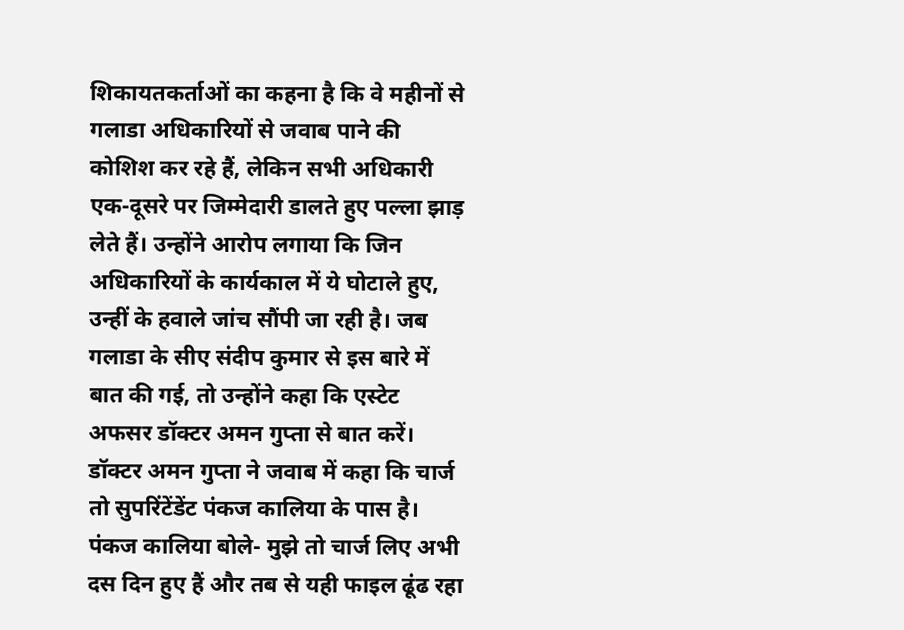शिकायतकर्ताओं का कहना है कि वे महीनों से गलाडा अधिकारियों से जवाब पाने की कोशिश कर रहे हैं, लेकिन सभी अधिकारी एक-दूसरे पर जिम्मेदारी डालते हुए पल्ला झाड़ लेते हैं। उन्होंने आरोप लगाया कि जिन अधिकारियों के कार्यकाल में ये घोटाले हुए, उन्हीं के हवाले जांच सौंपी जा रही है। जब गलाडा के सीए संदीप कुमार से इस बारे में बात की गई, तो उन्होंने कहा कि एस्टेट अफसर डॉक्टर अमन गुप्ता से बात करें। डॉक्टर अमन गुप्ता ने जवाब में कहा कि चार्ज तो सुपरिंटेंडेंट पंकज कालिया के पास है। पंकज कालिया बोले- मुझे तो चार्ज लिए अभी दस दिन हुए हैं और तब से यही फाइल ढूंढ रहा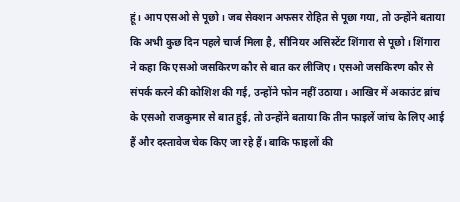हूं। आप एसओ से पूछो। जब सेक्शन अफसर रोहित से पूछा गया, तो उन्होंने बताया कि अभी कुछ दिन पहले चार्ज मिला है, सीनियर असिस्टेंट शिंगारा से पूछो। शिंगारा ने कहा कि एसओ जसकिरण कौर से बात कर लीजिए। एसओ जसकिरण कौर से संपर्क करने की कोशिश की गई, उन्होंने फोन नहीं उठाया। आखिर में अकाउंट ब्रांच के एसओ राजकुमार से बात हुई, तो उन्होंने बताया कि तीन फाइलें जांच के लिए आई हैं और दस्तावेज चेक किए जा रहे हैं। बाकि फाइलों की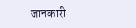जानकारी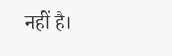नहीं है।